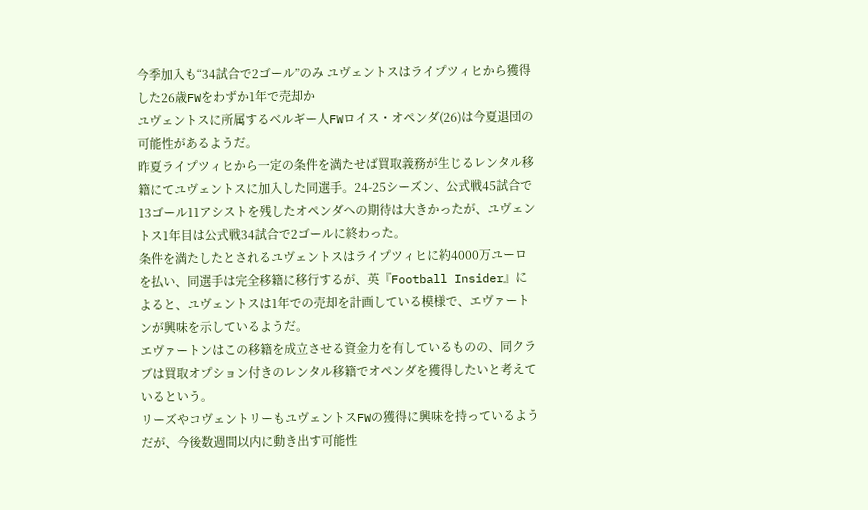今季加入も“34試合で2ゴール”のみ ユヴェントスはライプツィヒから獲得した26歳FWをわずか1年で売却か
ユヴェントスに所属するベルギー人FWロイス・オペンダ(26)は今夏退団の可能性があるようだ。
昨夏ライプツィヒから一定の条件を満たせば買取義務が生じるレンタル移籍にてユヴェントスに加入した同選手。24-25シーズン、公式戦45試合で13ゴール11アシストを残したオペンダへの期待は大きかったが、ユヴェントス1年目は公式戦34試合で2ゴールに終わった。
条件を満たしたとされるユヴェントスはライプツィヒに約4000万ユーロを払い、同選手は完全移籍に移行するが、英『Football Insider』によると、ユヴェントスは1年での売却を計画している模様で、エヴァートンが興味を示しているようだ。
エヴァートンはこの移籍を成立させる資金力を有しているものの、同クラブは買取オプション付きのレンタル移籍でオペンダを獲得したいと考えているという。
リーズやコヴェントリーもユヴェントスFWの獲得に興味を持っているようだが、今後数週間以内に動き出す可能性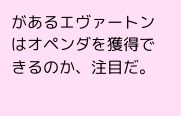があるエヴァートンはオペンダを獲得できるのか、注目だ。